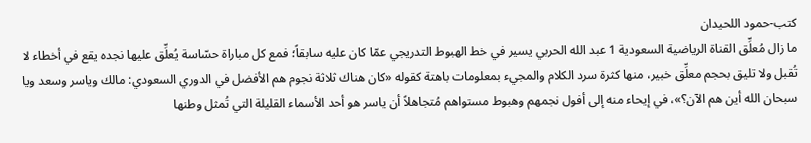كتب-حمود اللحيدان
ما زال مُعلِّق القناة الرياضية السعودية 1 عبد الله الحربي يسير في خط الهبوط التدريجي عمّا كان عليه سابقاً؛ فمع كل مباراة حسّاسة يُعلِّق عليها نجده يقع في أخطاء لا تُقبل ولا تليق بحجم معلِّق خبير، منها كثرة سرد الكلام والمجيء بمعلومات باهتة كقوله «كان هناك ثلاثة نجوم هم الأفضل في الدوري السعودي: مالك وياسر وسعد ويا سبحان الله أين هم الآن؟»، في إيحاء منه إلى أفول نجمهم وهبوط مستواهم مُتجاهلاً أن ياسر هو أحد الأسماء القليلة التي تُمثل وطنها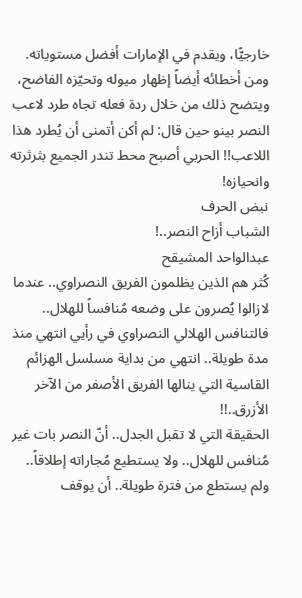خارجيًّا، ويقدم في الإمارات أفضل مستوياته. ومن أخطائه أيضاً إظهار ميوله وتحيّزه الفاضح، ويتضح ذلك من خلال ردة فعله تجاه طرد لاعب النصر بينو حين قال: لم أكن أتمنى أن يُطرد هذا اللاعب!! الحربي أصبح محط تندر الجميع بثرثرته وانحيازه!
نبض الحرف
الشباب أزاح النصر..!
عبدالواحد المشيقح
كُثر هم الذين يظلمون الفريق النصراوي.. عندما لازالوا يُصرون على وضعه مُنافساً للهلال.. فالتنافس الهلالي النصراوي في رأيي انتهي منذ مدة طويلة.. انتهي من بداية مسلسل الهزائم القاسية التي ينالها الفريق الأصفر من الآخر الأزرق..!!
الحقيقة التي لا تقبل الجدل.. أنّ النصر بات غير مُنافس للهلال.. ولا يستطيع مُجاراته إطلاقاً.. ولم يستطع من فترة طويلة.. أن يوقف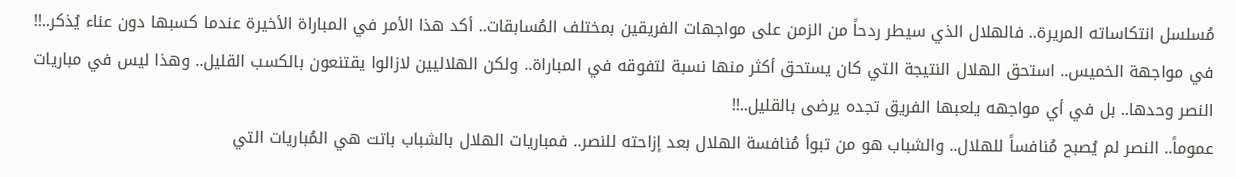مُسلسل انتكاساته المريرة.. فالهلال الذي سيطر ردحاً من الزمن على مواجهات الفريقين بمختلف المُسابقات.. أكد هذا الأمر في المباراة الأخيرة عندما كسبها دون عناء يُذكر..!!
في مواجهة الخميس.. استحق الهلال النتيجة التي كان يستحق أكثر منها نسبة لتفوقه في المباراة.. ولكن الهلاليين لازالوا يقتنعون بالكسب القليل.. وهذا ليس في مباريات النصر وحدها.. بل في أي مواجهه يلعبها الفريق تجده يرضى بالقليل..!!
عموماً.. النصر لم يُصبح مُنافساً للهلال.. والشباب هو من تبوأ مُنافسة الهلال بعد إزاحته للنصر.. فمباريات الهلال بالشباب باتت هي المُباريات التي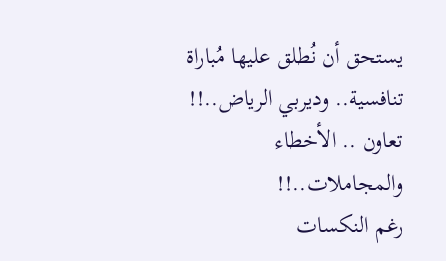يستحق أن نُطلق عليها مُباراة تنافسية.. وديربي الرياض..!!
تعاون .. الأخطاء والمجاملات..!!
رغم النكسات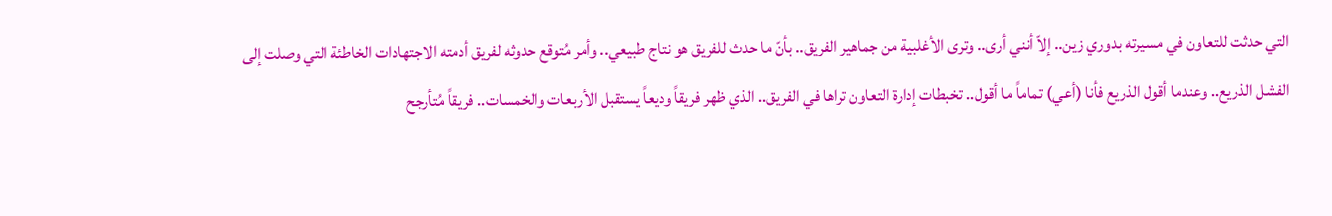التي حدثت للتعاون في مسيرته بدوري زين.. إلاّ أنني أرى.. وترى الأغلبية من جماهير الفريق.. بأنّ ما حدث للفريق هو نتاج طبيعي.. وأمر مُتوقع حدوثه لفريق أدمته الاجتهادات الخاطئة التي وصلت إلى الفشل الذريع.. وعندما أقول الذريع فأنا (أعي) تماماً ما أقول.. تخبطات إدارة التعاون تراها في الفريق.. الذي ظهر فريقاً وديعاً يستقبل الأربعات والخمسات.. فريقاً مُتأرجح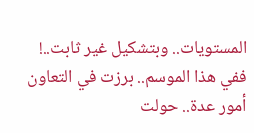المستويات.. وبتشكيل غير ثابت..!
ففي هذا الموسم.. برزت في التعاون أمور عدة.. حولت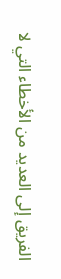الفريق إلى العديد من الأخطاء التي لا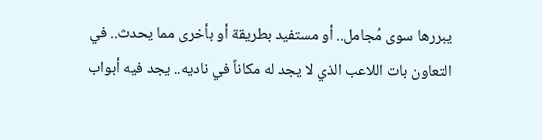يبررها سوى مُجامل.. أو مستفيد بطريقة أو بأخرى مما يحدث.. في التعاون بات اللاعب الذي لا يجد له مكاناً في ناديه.. يجد فيه أبواب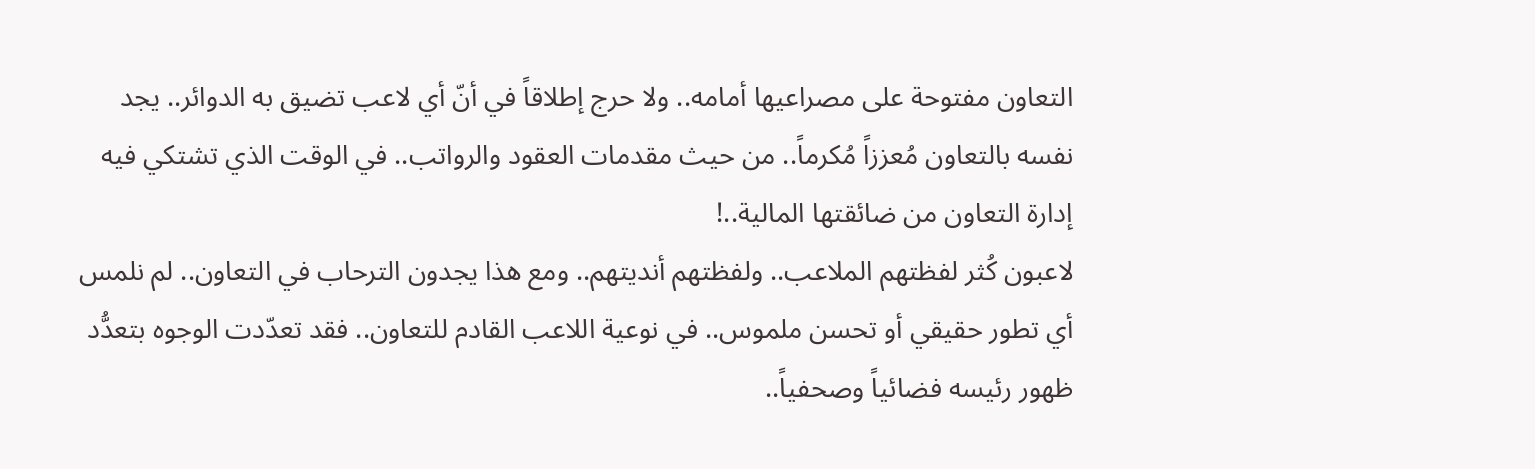التعاون مفتوحة على مصراعيها أمامه.. ولا حرج إطلاقاً في أنّ أي لاعب تضيق به الدوائر.. يجد نفسه بالتعاون مُعززاً مُكرماً.. من حيث مقدمات العقود والرواتب.. في الوقت الذي تشتكي فيه إدارة التعاون من ضائقتها المالية..!
لاعبون كُثر لفظتهم الملاعب.. ولفظتهم أنديتهم.. ومع هذا يجدون الترحاب في التعاون.. لم نلمس أي تطور حقيقي أو تحسن ملموس.. في نوعية اللاعب القادم للتعاون.. فقد تعدّدت الوجوه بتعدُّد ظهور رئيسه فضائياً وصحفياً..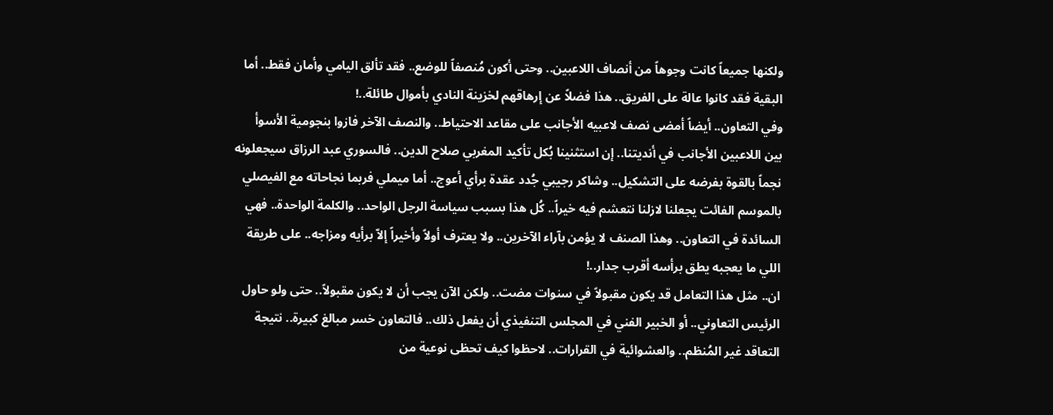ولكنها جميعاً كانت وجوهاً من أنصاف اللاعبين.. وحتى أكون مُنصفاً للوضع.. فقد تألق اليامي وأمان فقط.. أما البقية فقد كانوا عالة على الفريق.. هذا فضلاً عن إرهاقهم لخزينة النادي بأموال طائلة..!
وفي التعاون.. أيضاً أمضى نصف لاعبيه الأجانب على مقاعد الاحتياط.. والنصف الآخر فازوا بنجومية الأسوأ بين اللاعبين الأجانب في أنديتنا.. إن استثنينا بُكل تأكيد المغربي صلاح الدين.. فالسوري عبد الرزاق سيجعلونه نجماً بالقوة بفرضه على التشكيل.. وشاكر رجيبي جُدد عقدة برأي أعوج.. أما ميملي فربما نجاحاته مع الفيصلي بالموسم الفائت يجعلنا لازلنا نتعشم فيه خيراً.. كُل هذا بسبب سياسة الرجل الواحد.. والكلمة الواحدة.. فهي السائدة في التعاون.. وهذا الصنف لا يؤمن بآراء الآخرين.. ولا يعترف أولاً وأخيراً إلاّ برأيه ومزاجه.. على طريقة اللي ما يعجبه يطق برأسه أقرب جدار..!
ان.. مثل هذا التعامل قد يكون مقبولاً في سنوات مضت.. ولكن الآن يجب أن لا يكون مقبولاً.. حتى ولو حاول الرئيس التعاوني.. أو الخبير الفني في المجلس التنفيذي أن يفعل ذلك.. فالتعاون خسر مبالغ كبيرة.. نتيجة التعاقد غير المُنظم.. والعشوائية في القرارات.. لاحظوا كيف تحظى نوعية من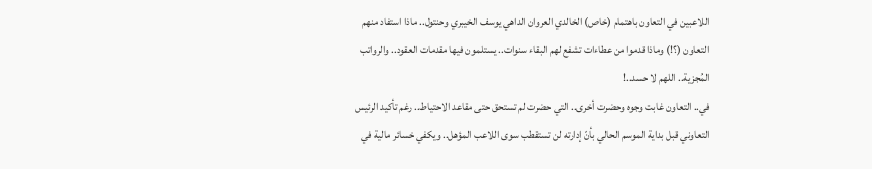اللاعبين في التعاون باهتمام (خاص) الخالدي العروان الداهي يوسف الخيبري وحنتول.. ماذا استفاد منهم التعاون (؟!) وماذا قدموا من عطاءات تشفع لهم البقاء سنوات.. يستلمون فيها مقدمات العقود.. والرواتب المُجزية.. اللهم لا حسد..!
في.. التعاون غابت وجوه وحضرت أخرى.. التي حضرت لم تستحق حتى مقاعد الاحتياط.. رغم تأكيد الرئيس التعاوني قبل بداية الموسم الحالي بأنّ إدارته لن تستقطب سوى اللاعب المؤهل.. ويكفي خسائر مالية في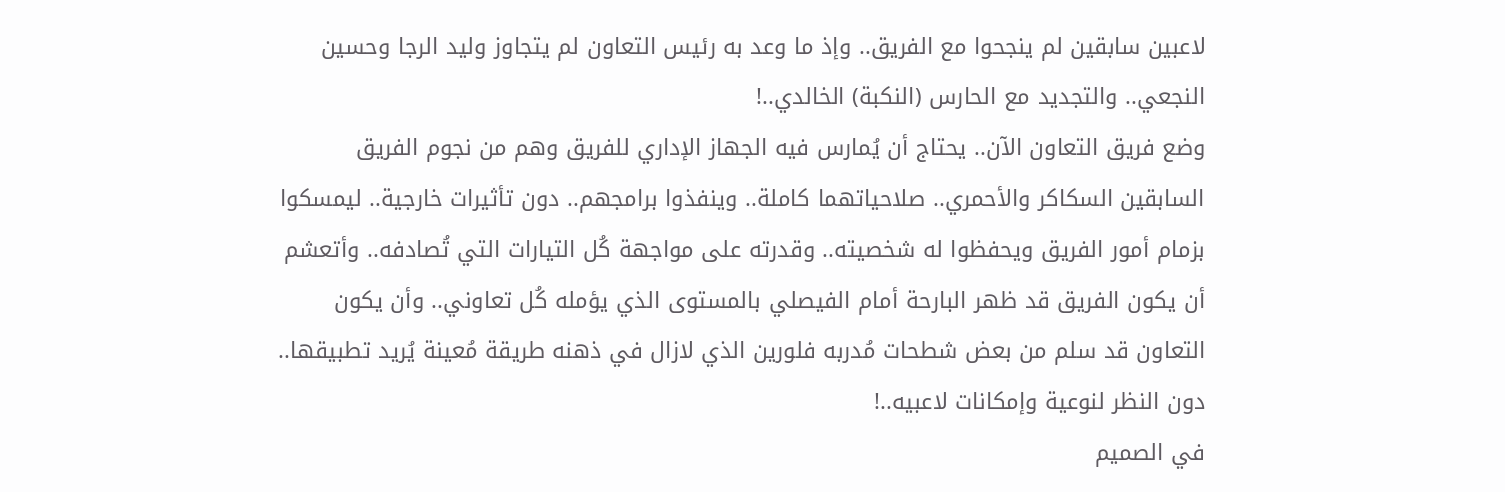لاعبين سابقين لم ينجحوا مع الفريق.. وإذ ما وعد به رئيس التعاون لم يتجاوز وليد الرجا وحسين النجعي.. والتجديد مع الحارس (النكبة) الخالدي..!
وضع فريق التعاون الآن.. يحتاج أن يُمارس فيه الجهاز الإداري للفريق وهم من نجوم الفريق السابقين السكاكر والأحمري.. صلاحياتهما كاملة.. وينفذوا برامجهم.. دون تأثيرات خارجية.. ليمسكوا بزمام أمور الفريق ويحفظوا له شخصيته.. وقدرته على مواجهة كُل التيارات التي تُصادفه.. وأتعشم أن يكون الفريق قد ظهر البارحة أمام الفيصلي بالمستوى الذي يؤمله كُل تعاوني.. وأن يكون التعاون قد سلم من بعض شطحات مُدربه فلورين الذي لازال في ذهنه طريقة مُعينة يُريد تطبيقها.. دون النظر لنوعية وإمكانات لاعبيه..!
في الصميم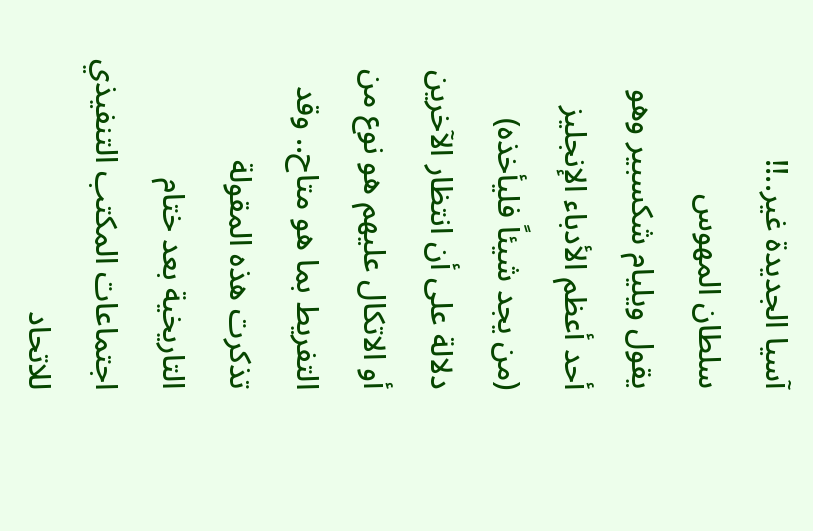آسيا الجديدة غير..!!
سلطان المهوس
يقول ويليام شكسبير وهو أحد أعظم الأدباء الإنجليز (من يجد شيئاً فليأخذه) دلالة على أن انتظار الآخرين أو الاتكال عليهم هو نوع من التفريط بما هو متاح.. وقد تذكرت هذه المقولة التاريخية بعد ختام اجتماعات المكتب التنفيذي للاتحاد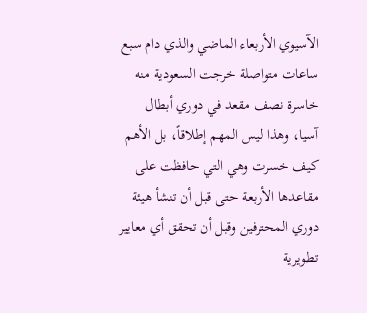الآسيوي الأربعاء الماضي والذي دام سبع ساعات متواصلة خرجت السعودية منه خاسرة نصف مقعد في دوري أبطال آسيا، وهذا ليس المهم إطلاقاً، بل الأهم كيف خسرت وهي التي حافظت على مقاعدها الأربعة حتى قبل أن تنشأ هيئة دوري المحترفين وقبل أن تحقق أي معايير تطويرية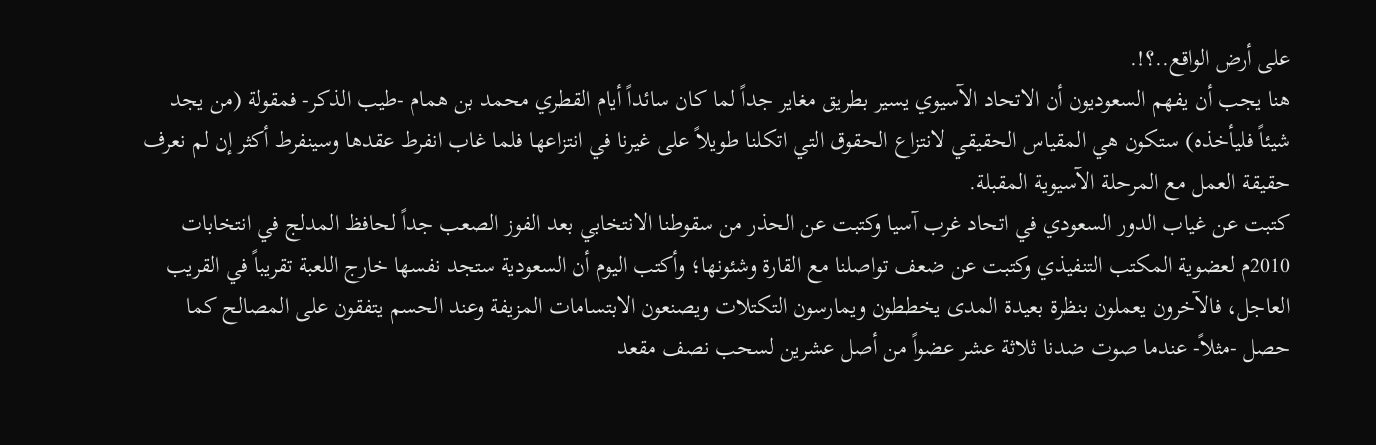على أرض الواقع..؟!.
هنا يجب أن يفهم السعوديون أن الاتحاد الآسيوي يسير بطريق مغاير جداً لما كان سائداً أيام القطري محمد بن همام -طيب الذكر- فمقولة (من يجد شيئاً فليأخذه) ستكون هي المقياس الحقيقي لانتزاع الحقوق التي اتكلنا طويلاً على غيرنا في انتزاعها فلما غاب انفرط عقدها وسينفرط أكثر إن لم نعرف حقيقة العمل مع المرحلة الآسيوية المقبلة.
كتبت عن غياب الدور السعودي في اتحاد غرب آسيا وكتبت عن الحذر من سقوطنا الانتخابي بعد الفوز الصعب جداً لحافظ المدلج في انتخابات 2010م لعضوية المكتب التنفيذي وكتبت عن ضعف تواصلنا مع القارة وشئونها؛ وأكتب اليوم أن السعودية ستجد نفسها خارج اللعبة تقريباً في القريب العاجل، فالآخرون يعملون بنظرة بعيدة المدى يخططون ويمارسون التكتلات ويصنعون الابتسامات المزيفة وعند الحسم يتفقون على المصالح كما حصل -مثلاً- عندما صوت ضدنا ثلاثة عشر عضواً من أصل عشرين لسحب نصف مقعد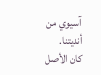آسيوي من أنديتنا.
كان الأصل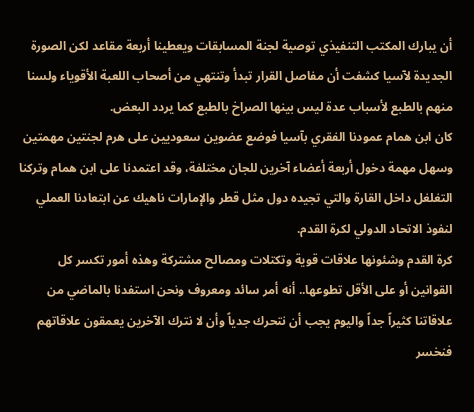أن يبارك المكتب التنفيذي توصية لجنة المسابقات ويعطينا أربعة مقاعد لكن الصورة الجديدة لآسيا كشفت أن مفاصل القرار تبدأ وتنتهي من أصحاب اللعبة الأقوياء ولسنا منهم بالطبع لأسباب عدة ليس بينها الصراخ بالطبع كما يردد البعض.
كان ابن همام عمودنا الفقري بآسيا فوضع عضوين سعوديين على هرم لجنتين مهمتين وسهل مهمة دخول أربعة أعضاء آخرين للجان مختلفة، وقد اعتمدنا على ابن همام وتركنا التغلغل داخل القارة والتي تجيده دول مثل قطر والإمارات ناهيك عن ابتعادنا العملي لنفوذ الاتحاد الدولي لكرة القدم.
كرة القدم وشئونها علاقات قوية وتكتلات ومصالح مشتركة وهذه أمور تكسر كل القوانين أو على الأقل تطوعها.. أنه أمر سائد ومعروف ونحن استفدنا بالماضي من علاقاتنا كثيراً جداً واليوم يجب أن نتحرك جدياً وأن لا نترك الآخرين يعمقون علاقاتهم فنخسر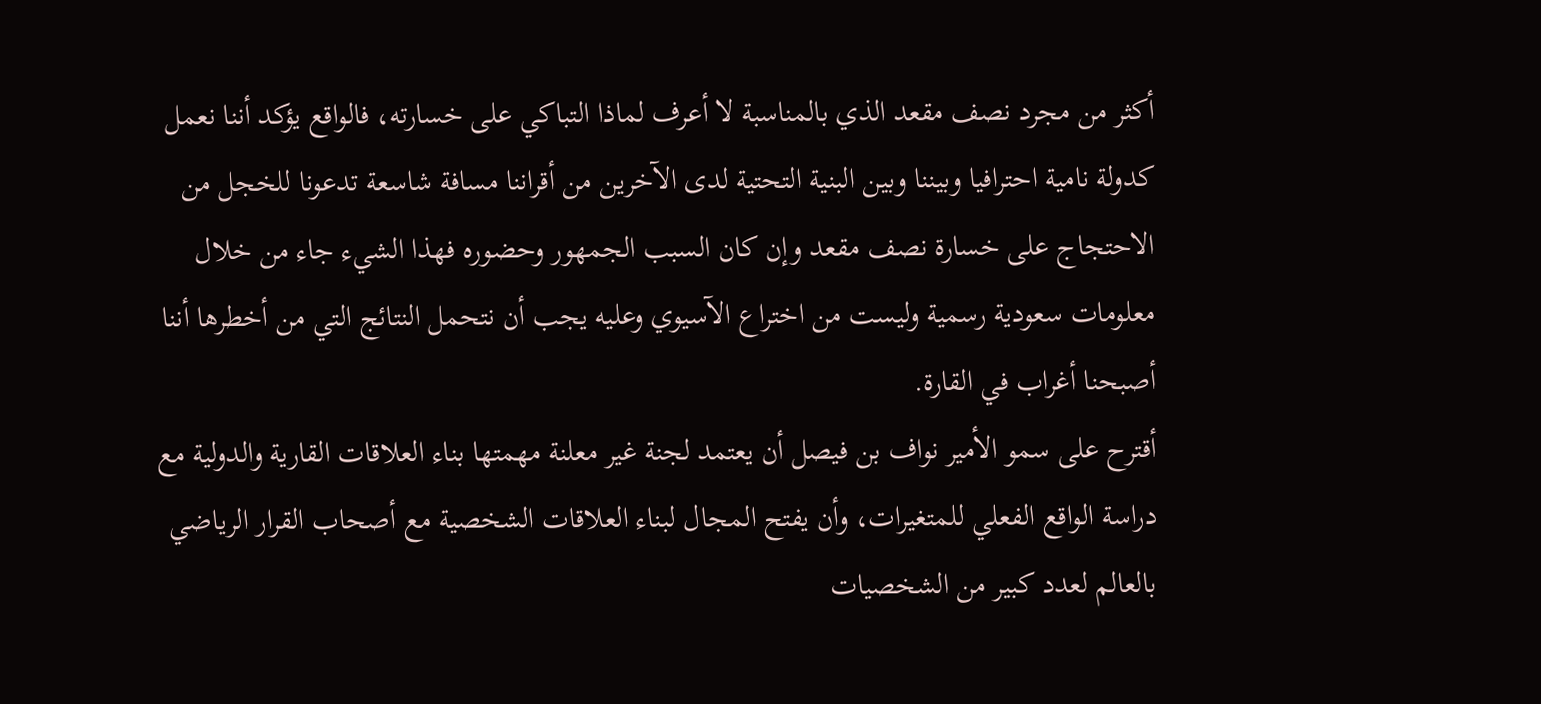أكثر من مجرد نصف مقعد الذي بالمناسبة لا أعرف لماذا التباكي على خسارته، فالواقع يؤكد أننا نعمل كدولة نامية احترافيا وبيننا وبين البنية التحتية لدى الآخرين من أقراننا مسافة شاسعة تدعونا للخجل من الاحتجاج على خسارة نصف مقعد وإن كان السبب الجمهور وحضوره فهذا الشيء جاء من خلال معلومات سعودية رسمية وليست من اختراع الآسيوي وعليه يجب أن نتحمل النتائج التي من أخطرها أننا أصبحنا أغراب في القارة.
أقترح على سمو الأمير نواف بن فيصل أن يعتمد لجنة غير معلنة مهمتها بناء العلاقات القارية والدولية مع دراسة الواقع الفعلي للمتغيرات، وأن يفتح المجال لبناء العلاقات الشخصية مع أصحاب القرار الرياضي بالعالم لعدد كبير من الشخصيات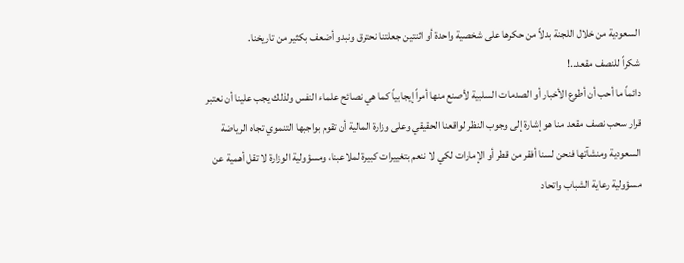السعودية من خلال اللجنة بدلاً من حكرها على شخصية واحدة أو اثنتين جعلتنا نحترق ونبدو أضعف بكثير من تاريخنا.
شكراً للنصف مقعد..!
دائماً ما أحب أن أطوع الأخبار أو الصدمات السلبية لأصنع منها أمراً إيجابياً كما هي نصائح علماء النفس ولذلك يجب علينا أن نعتبر قرار سحب نصف مقعد منا هو إشارة إلى وجوب النظر لواقعنا الحقيقي وعلى وزارة المالية أن تقوم بواجبها التنموي تجاه الرياضة السعودية ومنشآتها فنحن لسنا أفقر من قطر أو الإمارات لكي لا ننعم بتغييرات كبيرة لملاعبنا، ومسؤولية الوزارة لا تقل أهمية عن مسؤولية رعاية الشباب واتحاد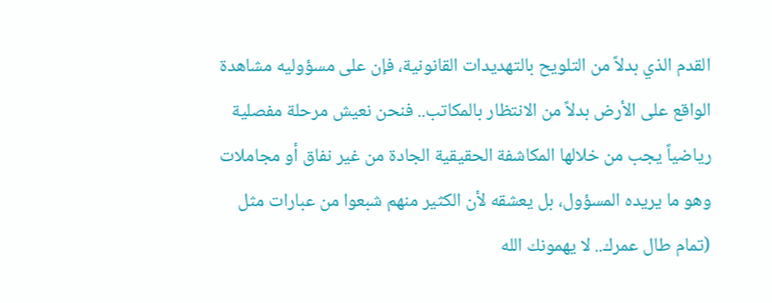القدم الذي بدلاً من التلويح بالتهديدات القانونية، فإن على مسؤوليه مشاهدة الواقع على الأرض بدلاً من الانتظار بالمكاتب.. فنحن نعيش مرحلة مفصلية رياضياً يجب من خلالها المكاشفة الحقيقية الجادة من غير نفاق أو مجاملات وهو ما يريده المسؤول، بل يعشقه لأن الكثير منهم شبعوا من عبارات مثل (تمام طال عمرك.. لا يهمونك الله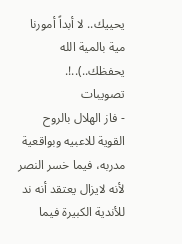يحييك.. لا أبداً أمورنا مية بالمية الله يحفظك..)..!.
تصويبات
- فاز الهلال بالروح القوية للاعبيه وبواقعية مدربه، فيما خسر النصر لأنه لايزال يعتقد أنه ند للأندية الكبيرة فيما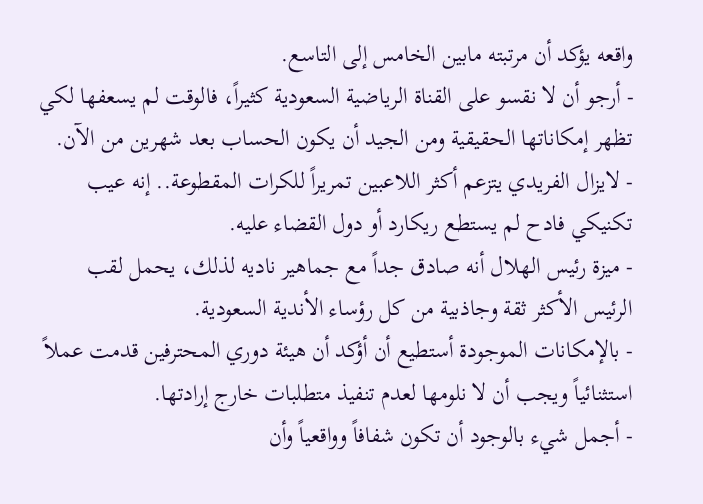واقعه يؤكد أن مرتبته مابين الخامس إلى التاسع.
- أرجو أن لا نقسو على القناة الرياضية السعودية كثيراً، فالوقت لم يسعفها لكي تظهر إمكاناتها الحقيقية ومن الجيد أن يكون الحساب بعد شهرين من الآن.
- لايزال الفريدي يتزعم أكثر اللاعبين تمريراً للكرات المقطوعة.. إنه عيب تكنيكي فادح لم يستطع ريكارد أو دول القضاء عليه.
- ميزة رئيس الهلال أنه صادق جداً مع جماهير ناديه لذلك، يحمل لقب الرئيس الأكثر ثقة وجاذبية من كل رؤساء الأندية السعودية.
- بالإمكانات الموجودة أستطيع أن أؤكد أن هيئة دوري المحترفين قدمت عملاً استثنائياً ويجب أن لا نلومها لعدم تنفيذ متطلبات خارج إرادتها.
- أجمل شيء بالوجود أن تكون شفافاً وواقعياً وأن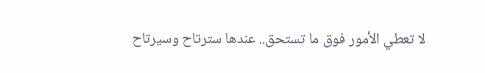لا تعطي الأمور فوق ما تستحق.. عندها سترتاح وسيرتاح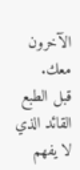الآخرون معك.
قبل الطبع
القائد الذي لا يفهم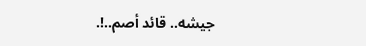جيشه.. قائد أصم..!.